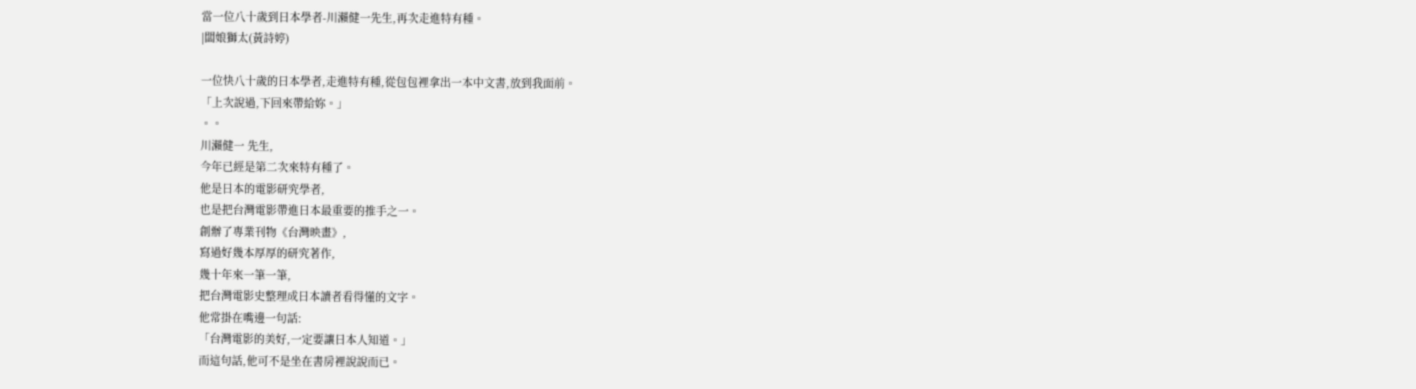當一位八十歲到日本學者-川瀨健一先生,再次走進特有種。
|闆娘獅太(黃詩婷)

一位快八十歲的日本學者,走進特有種,從包包裡拿出一本中文書,放到我面前。
「上次說過,下回來帶給妳。」
。。
川瀨健一 先生,
今年已經是第二次來特有種了。
他是日本的電影研究學者,
也是把台灣電影帶進日本最重要的推手之一。
創辦了專業刊物《台灣映畫》,
寫過好幾本厚厚的研究著作,
幾十年來一筆一筆,
把台灣電影史整理成日本讀者看得懂的文字。
他常掛在嘴邊一句話:
「台灣電影的美好,一定要讓日本人知道。」
而這句話,他可不是坐在書房裡說說而已。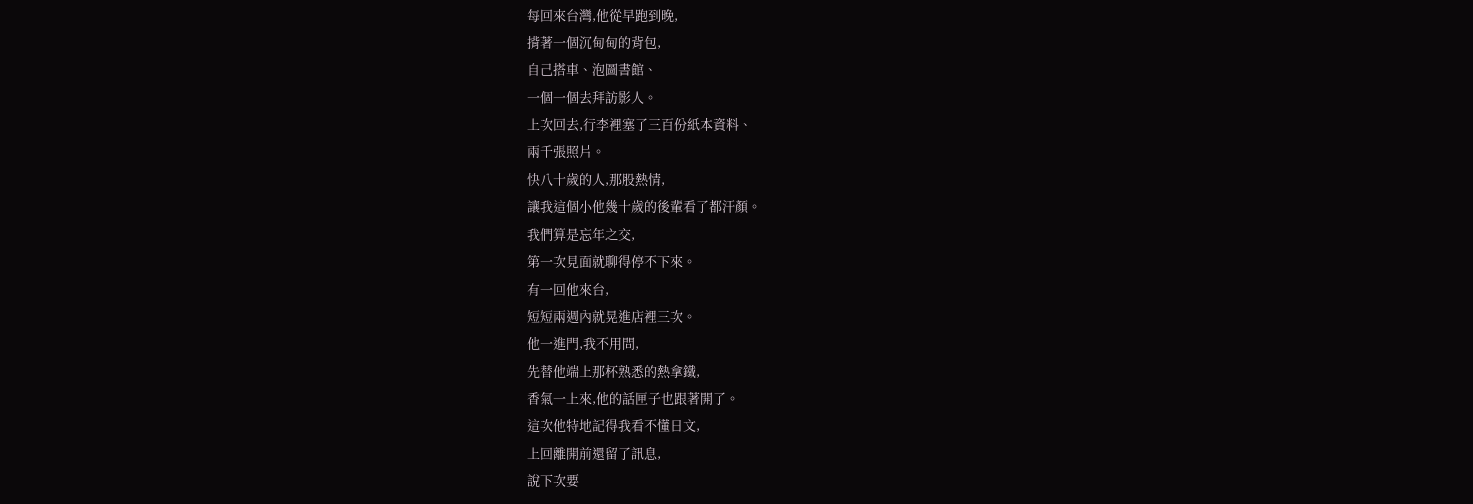每回來台灣,他從早跑到晚,
揹著一個沉甸甸的背包,
自己搭車、泡圖書館、
一個一個去拜訪影人。
上次回去,行李裡塞了三百份紙本資料、
兩千張照片。
快八十歲的人,那股熱情,
讓我這個小他幾十歲的後輩看了都汗顏。
我們算是忘年之交,
第一次見面就聊得停不下來。
有一回他來台,
短短兩週內就晃進店裡三次。
他一進門,我不用問,
先替他端上那杯熟悉的熱拿鐵,
香氣一上來,他的話匣子也跟著開了。
這次他特地記得我看不懂日文,
上回離開前還留了訊息,
說下次要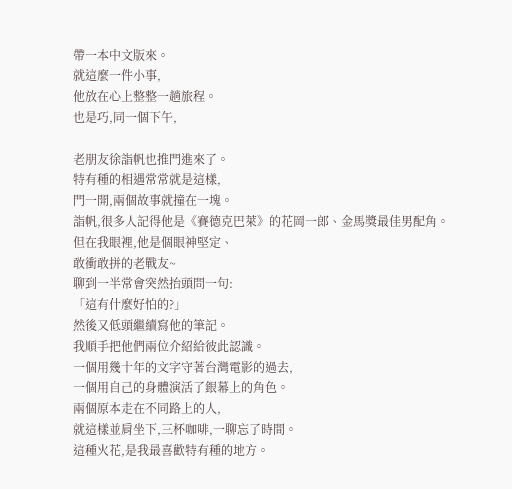帶一本中文版來。
就這麼一件小事,
他放在心上整整一趟旅程。
也是巧,同一個下午,

老朋友徐詣帆也推門進來了。
特有種的相遇常常就是這樣,
門一開,兩個故事就撞在一塊。
詣帆,很多人記得他是《賽德克巴萊》的花岡一郎、金馬獎最佳男配角。
但在我眼裡,他是個眼神堅定、
敢衝敢拼的老戰友~
聊到一半常會突然抬頭問一句:
「這有什麼好怕的?」
然後又低頭繼續寫他的筆記。
我順手把他們兩位介紹給彼此認識。
一個用幾十年的文字守著台灣電影的過去,
一個用自己的身體演活了銀幕上的角色。
兩個原本走在不同路上的人,
就這樣並肩坐下,三杯咖啡,一聊忘了時間。
這種火花,是我最喜歡特有種的地方。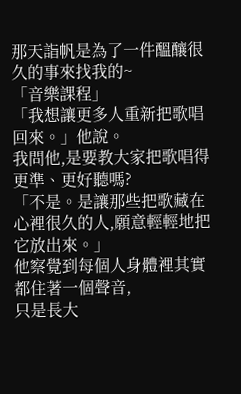那天詣帆是為了一件醞釀很久的事來找我的~
「音樂課程」
「我想讓更多人重新把歌唱回來。」他說。
我問他,是要教大家把歌唱得更準、更好聽嗎?
「不是。是讓那些把歌藏在心裡很久的人,願意輕輕地把它放出來。」
他察覺到每個人身體裡其實都住著一個聲音,
只是長大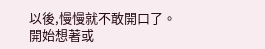以後,慢慢就不敢開口了。
開始想著或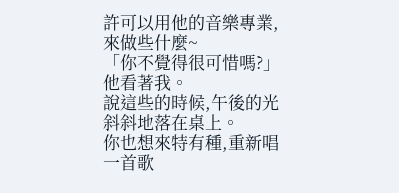許可以用他的音樂專業,
來做些什麼~
「你不覺得很可惜嗎?」他看著我。
說這些的時候,午後的光斜斜地落在桌上。
你也想來特有種,重新唱一首歌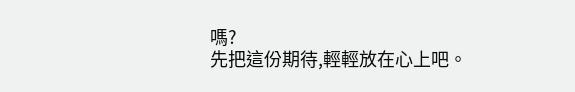嗎?
先把這份期待,輕輕放在心上吧。